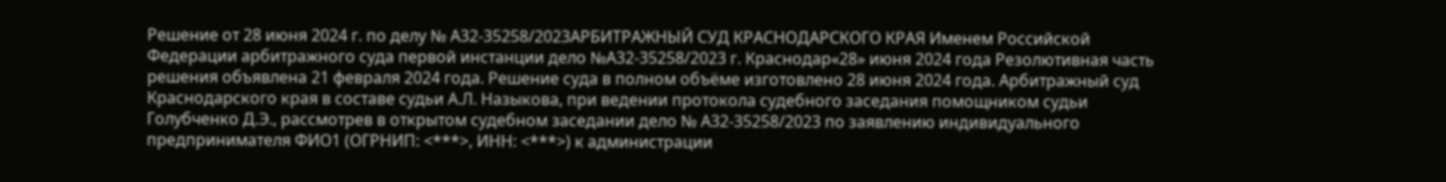Решение от 28 июня 2024 г. по делу № А32-35258/2023АРБИТРАЖНЫЙ СУД КРАСНОДАРСКОГО КРАЯ Именем Российской Федерации арбитражного суда первой инстанции дело №А32-35258/2023 г. Краснодар«28» июня 2024 года Резолютивная часть решения объявлена 21 февраля 2024 года. Решение суда в полном объёме изготовлено 28 июня 2024 года. Арбитражный суд Краснодарского края в составе судьи А.Л. Назыкова, при ведении протокола судебного заседания помощником судьи Голубченко Д.Э., рассмотрев в открытом судебном заседании дело № А32-35258/2023 по заявлению индивидуального предпринимателя ФИО1 (ОГРНИП: <***>, ИНН: <***>) к администрации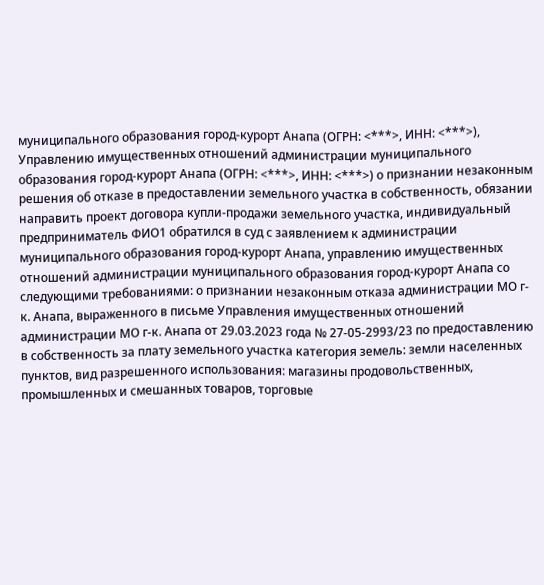муниципального образования город-курорт Анапа (ОГРН: <***>, ИНН: <***>), Управлению имущественных отношений администрации муниципального образования город-курорт Анапа (ОГРН: <***>, ИНН: <***>) о признании незаконным решения об отказе в предоставлении земельного участка в собственность, обязании направить проект договора купли-продажи земельного участка, индивидуальный предприниматель ФИО1 обратился в суд с заявлением к администрации муниципального образования город-курорт Анапа, управлению имущественных отношений администрации муниципального образования город-курорт Анапа со следующими требованиями: о признании незаконным отказа администрации МО г-к. Анапа, выраженного в письме Управления имущественных отношений администрации МО г-к. Анапа от 29.03.2023 года № 27-05-2993/23 по предоставлению в собственность за плату земельного участка категория земель: земли населенных пунктов, вид разрешенного использования: магазины продовольственных, промышленных и смешанных товаров, торговые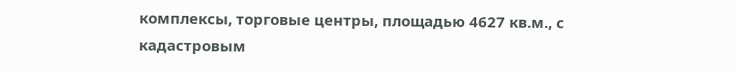комплексы, торговые центры, площадью 4627 кв.м., с кадастровым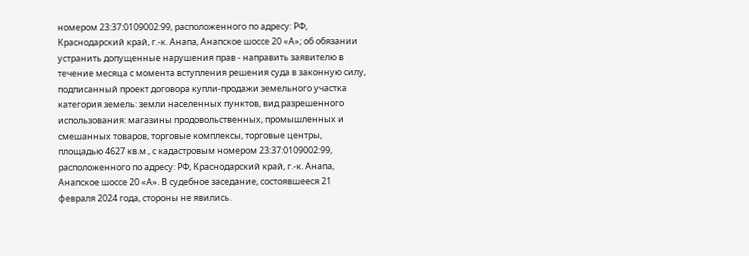номером 23:37:0109002:99, расположенного по адресу: РФ, Краснодарский край, г.-к. Анапа, Анапское шоссе 20 «А»; об обязании устранить допущенные нарушения прав - направить заявителю в течение месяца с момента вступления решения суда в законную силу, подписанный проект договора купли-продажи земельного участка категория земель: земли населенных пунктов, вид разрешенного использования: магазины продовольственных, промышленных и смешанных товаров, торговые комплексы, торговые центры, площадью 4627 кв.м., с кадастровым номером 23:37:0109002:99, расположенного по адресу: РФ, Краснодарский край, г.-к. Анапа, Анапское шоссе 20 «А». В судебное заседание, состоявшееся 21 февраля 2024 года, стороны не явились.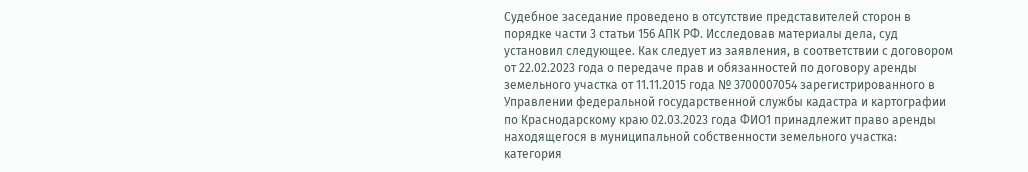Судебное заседание проведено в отсутствие представителей сторон в порядке части 3 статьи 156 АПК РФ. Исследовав материалы дела, суд установил следующее. Как следует из заявления, в соответствии с договором от 22.02.2023 года о передаче прав и обязанностей по договору аренды земельного участка от 11.11.2015 года № 3700007054 зарегистрированного в Управлении федеральной государственной службы кадастра и картографии по Краснодарскому краю 02.03.2023 года ФИО1 принадлежит право аренды находящегося в муниципальной собственности земельного участка: категория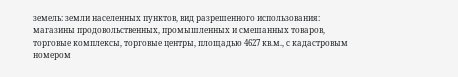земель: земли населенных пунктов, вид разрешенного использования: магазины продовольственных, промышленных и смешанных товаров, торговые комплексы, торговые центры, площадью 4627 кв.м., с кадастровым номером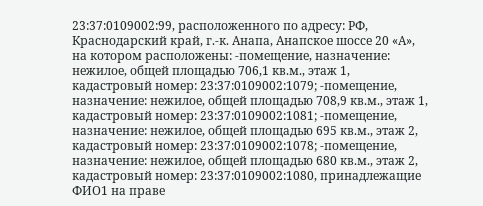23:37:0109002:99, расположенного по адресу: РФ, Краснодарский край, г.-к. Анапа, Анапское шоссе 20 «А», на котором расположены: -помещение, назначение: нежилое, общей площадью 706,1 кв.м., этаж 1, кадастровый номер: 23:37:0109002:1079; -помещение, назначение: нежилое, общей площадью 708,9 кв.м., этаж 1, кадастровый номер: 23:37:0109002:1081; -помещение, назначение: нежилое, общей площадью 695 кв.м., этаж 2, кадастровый номер: 23:37:0109002:1078; -помещение, назначение: нежилое, общей площадью 680 кв.м., этаж 2, кадастровый номер: 23:37:0109002:1080, принадлежащие ФИО1 на праве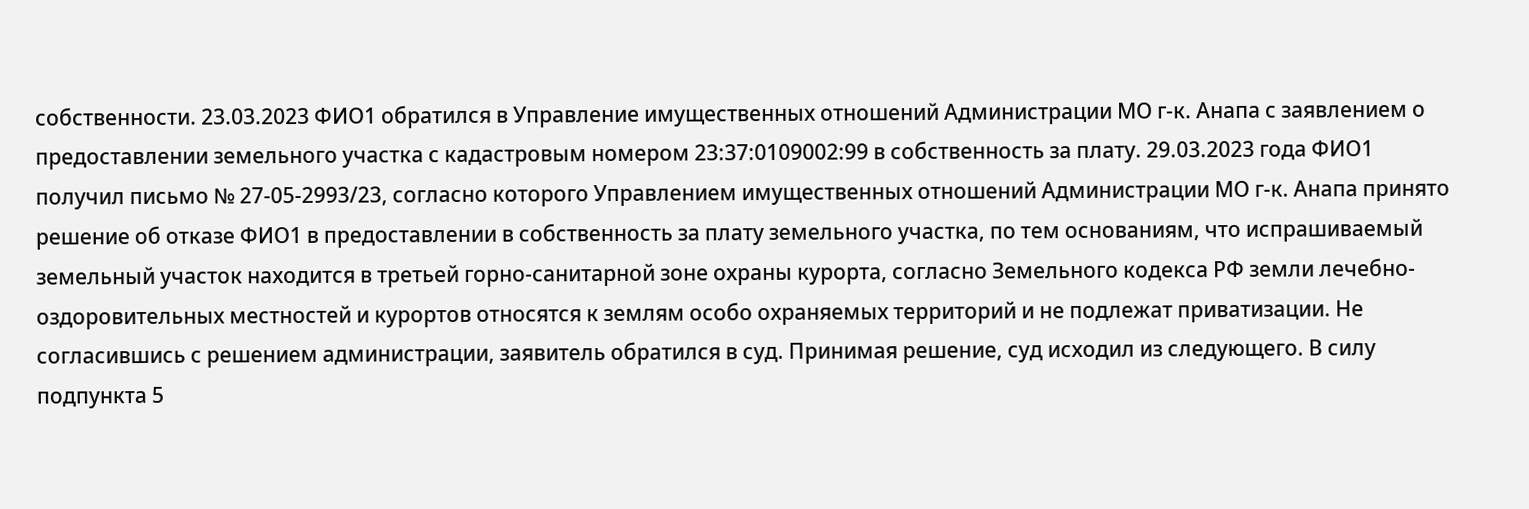собственности. 23.03.2023 ФИО1 обратился в Управление имущественных отношений Администрации МО г-к. Анапа с заявлением о предоставлении земельного участка с кадастровым номером 23:37:0109002:99 в собственность за плату. 29.03.2023 года ФИО1 получил письмо № 27-05-2993/23, согласно которого Управлением имущественных отношений Администрации МО г-к. Анапа принято решение об отказе ФИО1 в предоставлении в собственность за плату земельного участка, по тем основаниям, что испрашиваемый земельный участок находится в третьей горно-санитарной зоне охраны курорта, согласно Земельного кодекса РФ земли лечебно-оздоровительных местностей и курортов относятся к землям особо охраняемых территорий и не подлежат приватизации. Не согласившись с решением администрации, заявитель обратился в суд. Принимая решение, суд исходил из следующего. В силу подпункта 5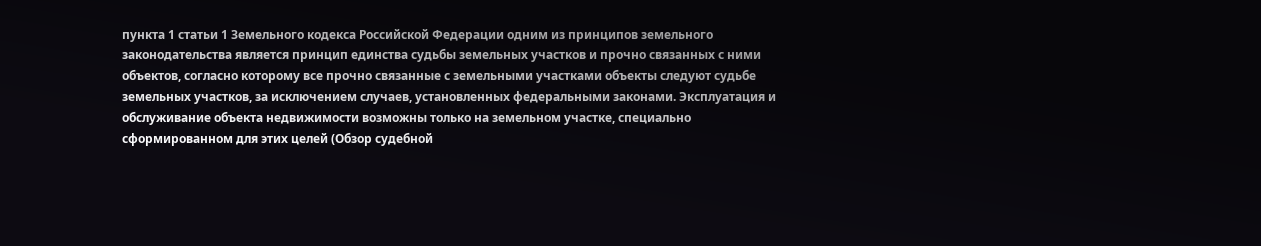пункта 1 статьи 1 Земельного кодекса Российской Федерации одним из принципов земельного законодательства является принцип единства судьбы земельных участков и прочно связанных с ними объектов, согласно которому все прочно связанные с земельными участками объекты следуют судьбе земельных участков, за исключением случаев, установленных федеральными законами. Эксплуатация и обслуживание объекта недвижимости возможны только на земельном участке, специально сформированном для этих целей (Обзор судебной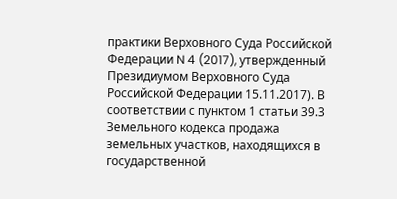практики Верховного Суда Российской Федерации N 4 (2017), утвержденный Президиумом Верховного Суда Российской Федерации 15.11.2017). В соответствии с пунктом 1 статьи 39.3 Земельного кодекса продажа земельных участков, находящихся в государственной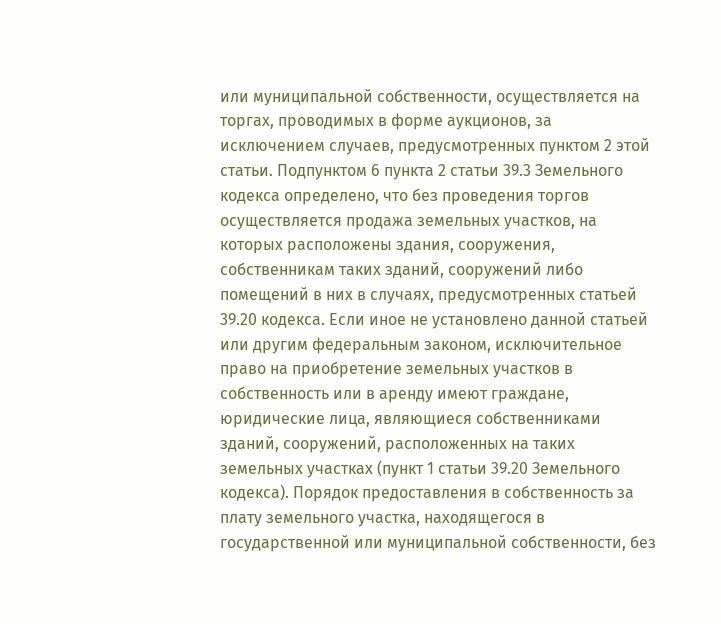или муниципальной собственности, осуществляется на торгах, проводимых в форме аукционов, за исключением случаев, предусмотренных пунктом 2 этой статьи. Подпунктом 6 пункта 2 статьи 39.3 Земельного кодекса определено, что без проведения торгов осуществляется продажа земельных участков, на которых расположены здания, сооружения, собственникам таких зданий, сооружений либо помещений в них в случаях, предусмотренных статьей 39.20 кодекса. Если иное не установлено данной статьей или другим федеральным законом, исключительное право на приобретение земельных участков в собственность или в аренду имеют граждане, юридические лица, являющиеся собственниками зданий, сооружений, расположенных на таких земельных участках (пункт 1 статьи 39.20 Земельного кодекса). Порядок предоставления в собственность за плату земельного участка, находящегося в государственной или муниципальной собственности, без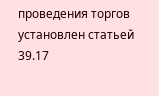проведения торгов установлен статьей 39.17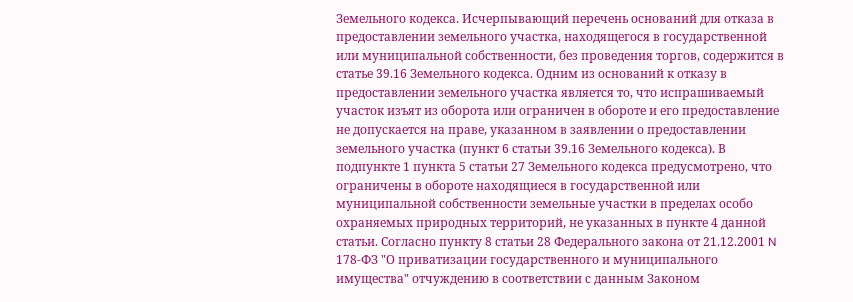Земельного кодекса. Исчерпывающий перечень оснований для отказа в предоставлении земельного участка, находящегося в государственной или муниципальной собственности, без проведения торгов, содержится в статье 39.16 Земельного кодекса. Одним из оснований к отказу в предоставлении земельного участка является то, что испрашиваемый участок изъят из оборота или ограничен в обороте и его предоставление не допускается на праве, указанном в заявлении о предоставлении земельного участка (пункт 6 статьи 39.16 Земельного кодекса). В подпункте 1 пункта 5 статьи 27 Земельного кодекса предусмотрено, что ограничены в обороте находящиеся в государственной или муниципальной собственности земельные участки в пределах особо охраняемых природных территорий, не указанных в пункте 4 данной статьи. Согласно пункту 8 статьи 28 Федерального закона от 21.12.2001 N 178-ФЗ "О приватизации государственного и муниципального имущества" отчуждению в соответствии с данным Законом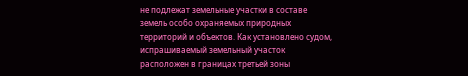не подлежат земельные участки в составе земель особо охраняемых природных территорий и объектов. Как установлено судом, испрашиваемый земельный участок расположен в границах третьей зоны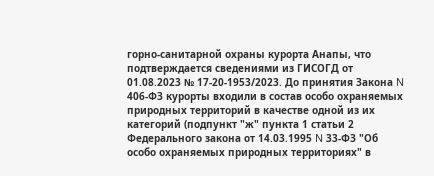горно-санитарной охраны курорта Анапы, что подтверждается сведениями из ГИСОГД от 01.08.2023 № 17-20-1953/2023. До принятия Закона N 406-ФЗ курорты входили в состав особо охраняемых природных территорий в качестве одной из их категорий (подпункт "ж" пункта 1 статьи 2 Федерального закона от 14.03.1995 N 33-ФЗ "Об особо охраняемых природных территориях" в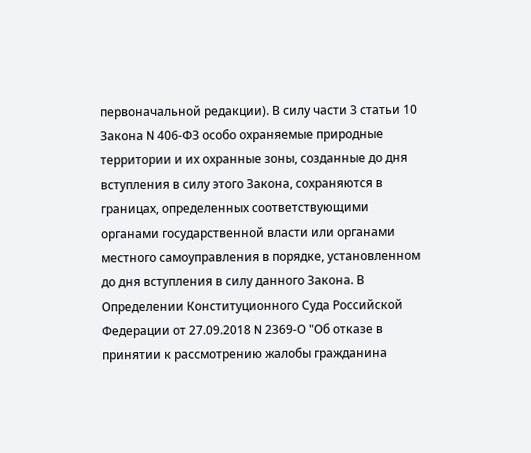первоначальной редакции). В силу части 3 статьи 10 Закона N 406-ФЗ особо охраняемые природные территории и их охранные зоны, созданные до дня вступления в силу этого Закона, сохраняются в границах, определенных соответствующими органами государственной власти или органами местного самоуправления в порядке, установленном до дня вступления в силу данного Закона. В Определении Конституционного Суда Российской Федерации от 27.09.2018 N 2369-О "Об отказе в принятии к рассмотрению жалобы гражданина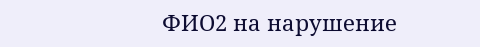ФИО2 на нарушение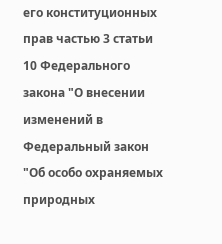его конституционных прав частью 3 статьи 10 Федерального закона "О внесении изменений в Федеральный закон "Об особо охраняемых природных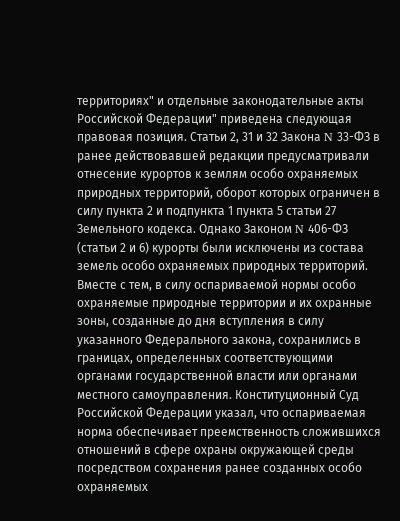территориях" и отдельные законодательные акты Российской Федерации" приведена следующая правовая позиция. Статьи 2, 31 и 32 Закона N 33-ФЗ в ранее действовавшей редакции предусматривали отнесение курортов к землям особо охраняемых природных территорий, оборот которых ограничен в силу пункта 2 и подпункта 1 пункта 5 статьи 27 Земельного кодекса. Однако Законом N 406-ФЗ (статьи 2 и 6) курорты были исключены из состава земель особо охраняемых природных территорий. Вместе с тем, в силу оспариваемой нормы особо охраняемые природные территории и их охранные зоны, созданные до дня вступления в силу указанного Федерального закона, сохранились в границах, определенных соответствующими органами государственной власти или органами местного самоуправления. Конституционный Суд Российской Федерации указал, что оспариваемая норма обеспечивает преемственность сложившихся отношений в сфере охраны окружающей среды посредством сохранения ранее созданных особо охраняемых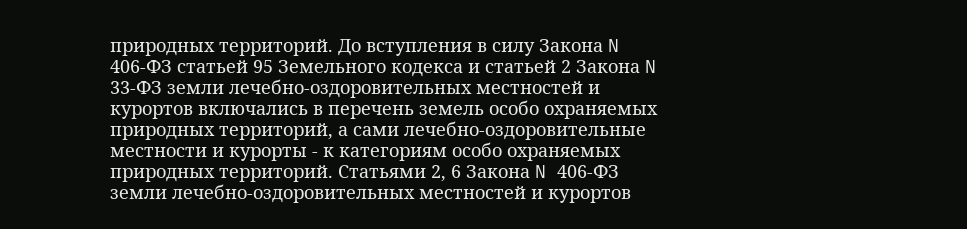природных территорий. До вступления в силу Закона N 406-ФЗ статьей 95 Земельного кодекса и статьей 2 Закона N 33-ФЗ земли лечебно-оздоровительных местностей и курортов включались в перечень земель особо охраняемых природных территорий, а сами лечебно-оздоровительные местности и курорты - к категориям особо охраняемых природных территорий. Статьями 2, 6 Закона N 406-ФЗ земли лечебно-оздоровительных местностей и курортов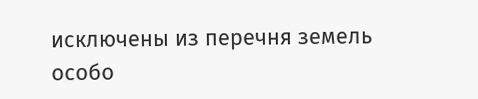исключены из перечня земель особо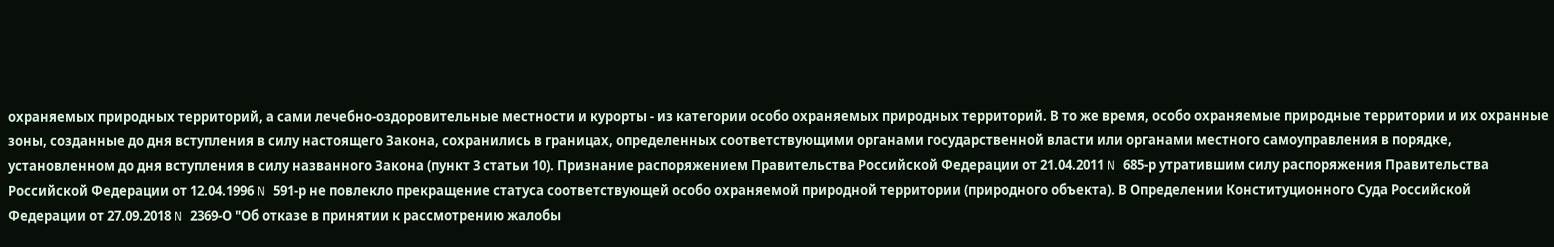охраняемых природных территорий, а сами лечебно-оздоровительные местности и курорты - из категории особо охраняемых природных территорий. В то же время, особо охраняемые природные территории и их охранные зоны, созданные до дня вступления в силу настоящего Закона, сохранились в границах, определенных соответствующими органами государственной власти или органами местного самоуправления в порядке, установленном до дня вступления в силу названного Закона (пункт 3 статьи 10). Признание распоряжением Правительства Российской Федерации от 21.04.2011 N 685-р утратившим силу распоряжения Правительства Российской Федерации от 12.04.1996 N 591-р не повлекло прекращение статуса соответствующей особо охраняемой природной территории (природного объекта). В Определении Конституционного Суда Российской Федерации от 27.09.2018 N 2369-О "Об отказе в принятии к рассмотрению жалобы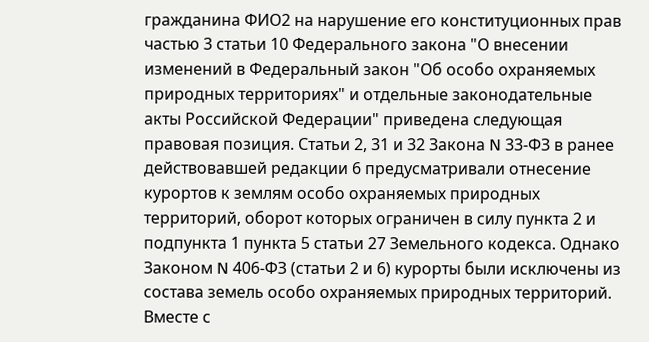гражданина ФИО2 на нарушение его конституционных прав частью 3 статьи 10 Федерального закона "О внесении изменений в Федеральный закон "Об особо охраняемых природных территориях" и отдельные законодательные акты Российской Федерации" приведена следующая правовая позиция. Статьи 2, 31 и 32 Закона N 33-ФЗ в ранее действовавшей редакции 6 предусматривали отнесение курортов к землям особо охраняемых природных территорий, оборот которых ограничен в силу пункта 2 и подпункта 1 пункта 5 статьи 27 Земельного кодекса. Однако Законом N 406-ФЗ (статьи 2 и 6) курорты были исключены из состава земель особо охраняемых природных территорий. Вместе с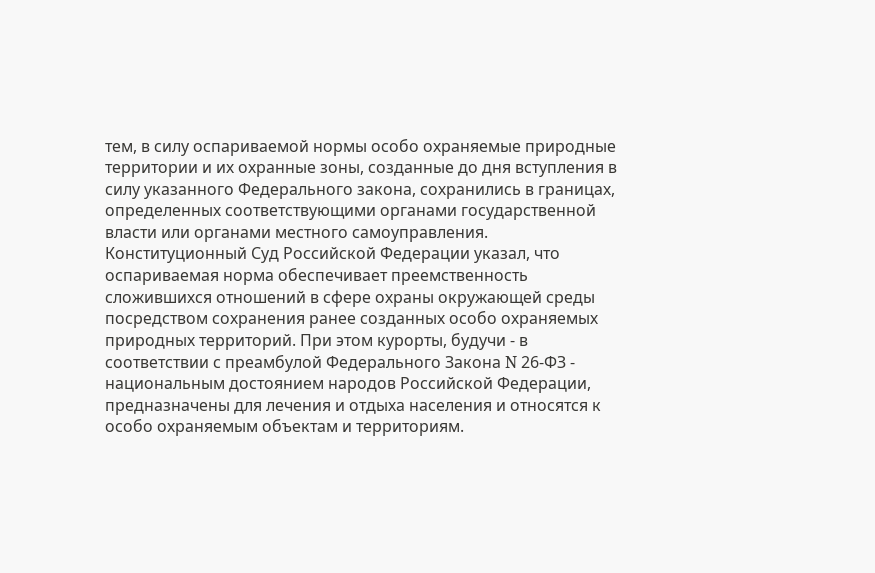тем, в силу оспариваемой нормы особо охраняемые природные территории и их охранные зоны, созданные до дня вступления в силу указанного Федерального закона, сохранились в границах, определенных соответствующими органами государственной власти или органами местного самоуправления. Конституционный Суд Российской Федерации указал, что оспариваемая норма обеспечивает преемственность сложившихся отношений в сфере охраны окружающей среды посредством сохранения ранее созданных особо охраняемых природных территорий. При этом курорты, будучи - в соответствии с преамбулой Федерального Закона N 26-ФЗ - национальным достоянием народов Российской Федерации, предназначены для лечения и отдыха населения и относятся к особо охраняемым объектам и территориям.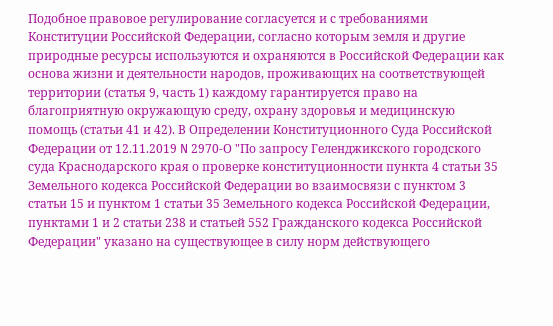Подобное правовое регулирование согласуется и с требованиями Конституции Российской Федерации, согласно которым земля и другие природные ресурсы используются и охраняются в Российской Федерации как основа жизни и деятельности народов, проживающих на соответствующей территории (статья 9, часть 1) каждому гарантируется право на благоприятную окружающую среду, охрану здоровья и медицинскую помощь (статьи 41 и 42). В Определении Конституционного Суда Российской Федерации от 12.11.2019 N 2970-О "По запросу Геленджикского городского суда Краснодарского края о проверке конституционности пункта 4 статьи 35 Земельного кодекса Российской Федерации во взаимосвязи с пунктом 3 статьи 15 и пунктом 1 статьи 35 Земельного кодекса Российской Федерации, пунктами 1 и 2 статьи 238 и статьей 552 Гражданского кодекса Российской Федерации" указано на существующее в силу норм действующего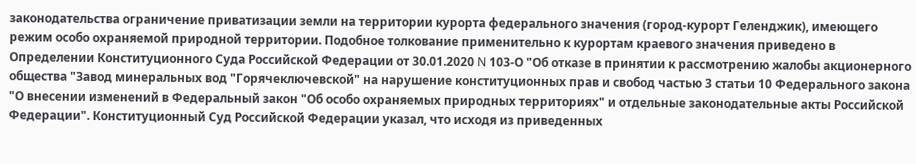законодательства ограничение приватизации земли на территории курорта федерального значения (город-курорт Геленджик), имеющего режим особо охраняемой природной территории. Подобное толкование применительно к курортам краевого значения приведено в Определении Конституционного Суда Российской Федерации от 30.01.2020 N 103-О "Об отказе в принятии к рассмотрению жалобы акционерного общества "Завод минеральных вод "Горячеключевской" на нарушение конституционных прав и свобод частью 3 статьи 10 Федерального закона "О внесении изменений в Федеральный закон "Об особо охраняемых природных территориях" и отдельные законодательные акты Российской Федерации". Конституционный Суд Российской Федерации указал, что исходя из приведенных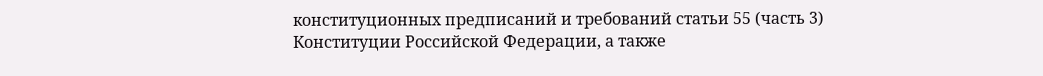конституционных предписаний и требований статьи 55 (часть 3) Конституции Российской Федерации, а также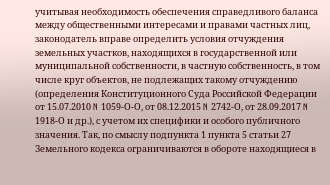учитывая необходимость обеспечения справедливого баланса между общественными интересами и правами частных лиц, законодатель вправе определить условия отчуждения земельных участков, находящихся в государственной или муниципальной собственности, в частную собственность, в том числе круг объектов, не подлежащих такому отчуждению (определения Конституционного Суда Российской Федерации от 15.07.2010 N 1059-О-О, от 08.12.2015 N 2742-О, от 28.09.2017 N 1918-О и др.), с учетом их специфики и особого публичного значения. Так, по смыслу подпункта 1 пункта 5 статьи 27 Земельного кодекса ограничиваются в обороте находящиеся в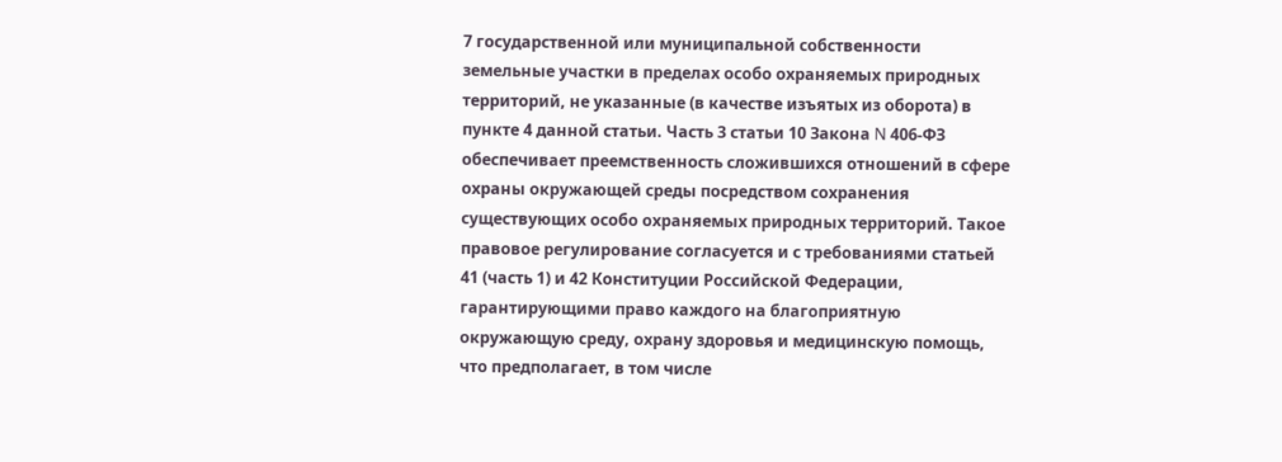7 государственной или муниципальной собственности земельные участки в пределах особо охраняемых природных территорий, не указанные (в качестве изъятых из оборота) в пункте 4 данной статьи. Часть 3 статьи 10 Закона N 406-ФЗ обеспечивает преемственность сложившихся отношений в сфере охраны окружающей среды посредством сохранения существующих особо охраняемых природных территорий. Такое правовое регулирование согласуется и с требованиями статьей 41 (часть 1) и 42 Конституции Российской Федерации, гарантирующими право каждого на благоприятную окружающую среду, охрану здоровья и медицинскую помощь, что предполагает, в том числе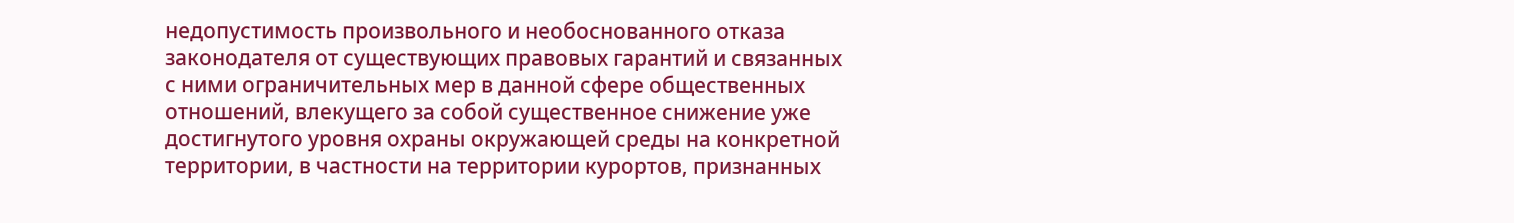недопустимость произвольного и необоснованного отказа законодателя от существующих правовых гарантий и связанных с ними ограничительных мер в данной сфере общественных отношений, влекущего за собой существенное снижение уже достигнутого уровня охраны окружающей среды на конкретной территории, в частности на территории курортов, признанных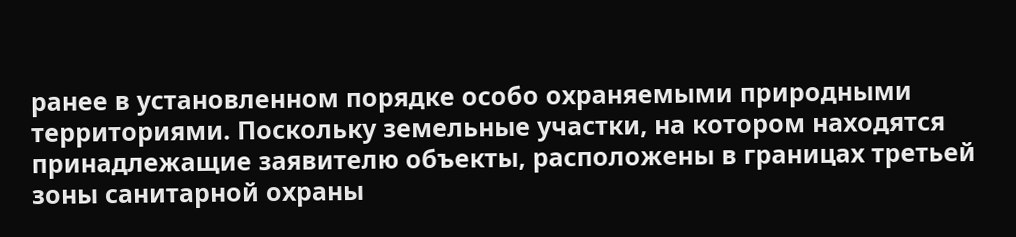ранее в установленном порядке особо охраняемыми природными территориями. Поскольку земельные участки, на котором находятся принадлежащие заявителю объекты, расположены в границах третьей зоны санитарной охраны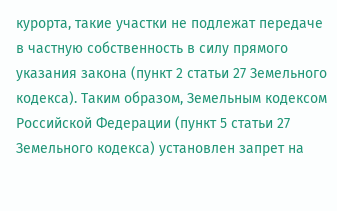курорта, такие участки не подлежат передаче в частную собственность в силу прямого указания закона (пункт 2 статьи 27 Земельного кодекса). Таким образом, Земельным кодексом Российской Федерации (пункт 5 статьи 27 Земельного кодекса) установлен запрет на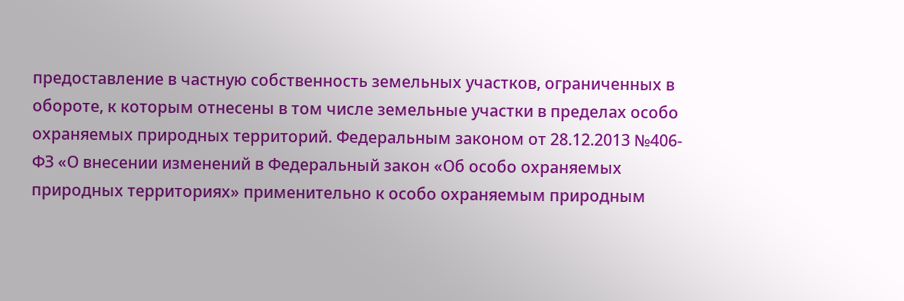предоставление в частную собственность земельных участков, ограниченных в обороте, к которым отнесены в том числе земельные участки в пределах особо охраняемых природных территорий. Федеральным законом от 28.12.2013 №406-ФЗ «О внесении изменений в Федеральный закон «Об особо охраняемых природных территориях» применительно к особо охраняемым природным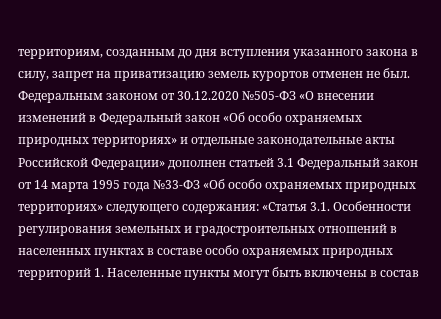территориям, созданным до дня вступления указанного закона в силу, запрет на приватизацию земель курортов отменен не был. Федеральным законом от 30.12.2020 №505-ФЗ «О внесении изменений в Федеральный закон «Об особо охраняемых природных территориях» и отдельные законодательные акты Российской Федерации» дополнен статьей 3.1 Федеральный закон от 14 марта 1995 года №33-ФЗ «Об особо охраняемых природных территориях» следующего содержания: «Статья 3.1. Особенности регулирования земельных и градостроительных отношений в населенных пунктах в составе особо охраняемых природных территорий 1. Населенные пункты могут быть включены в состав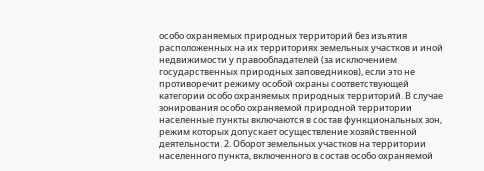особо охраняемых природных территорий без изъятия расположенных на их территориях земельных участков и иной недвижимости у правообладателей (за исключением государственных природных заповедников), если это не противоречит режиму особой охраны соответствующей категории особо охраняемых природных территорий. В случае зонирования особо охраняемой природной территории населенные пункты включаются в состав функциональных зон, режим которых допускает осуществление хозяйственной деятельности. 2. Оборот земельных участков на территории населенного пункта, включенного в состав особо охраняемой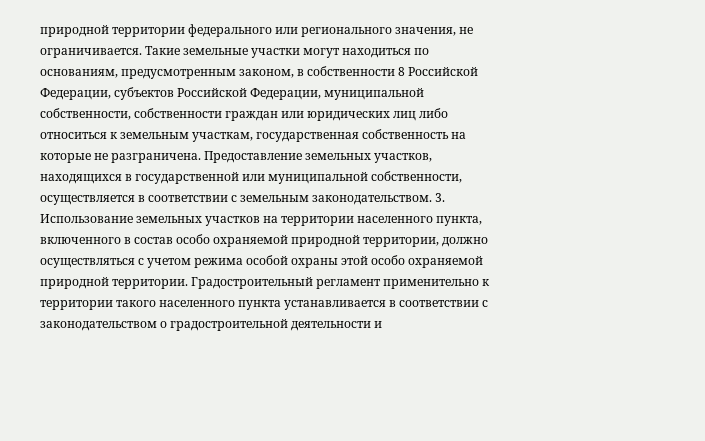природной территории федерального или регионального значения, не ограничивается. Такие земельные участки могут находиться по основаниям, предусмотренным законом, в собственности 8 Российской Федерации, субъектов Российской Федерации, муниципальной собственности, собственности граждан или юридических лиц либо относиться к земельным участкам, государственная собственность на которые не разграничена. Предоставление земельных участков, находящихся в государственной или муниципальной собственности, осуществляется в соответствии с земельным законодательством. 3. Использование земельных участков на территории населенного пункта, включенного в состав особо охраняемой природной территории, должно осуществляться с учетом режима особой охраны этой особо охраняемой природной территории. Градостроительный регламент применительно к территории такого населенного пункта устанавливается в соответствии с законодательством о градостроительной деятельности и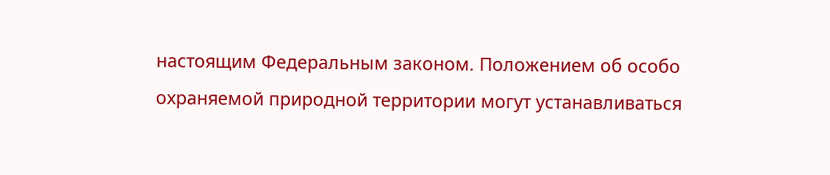настоящим Федеральным законом. Положением об особо охраняемой природной территории могут устанавливаться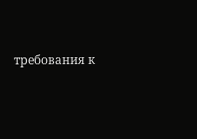требования к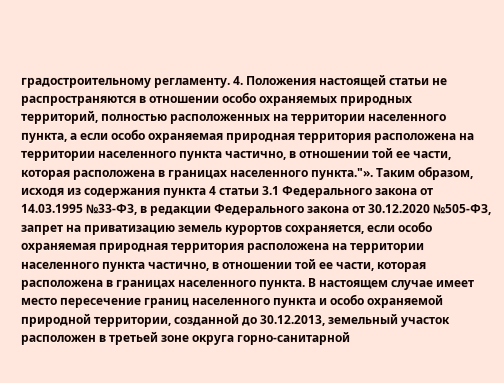градостроительному регламенту. 4. Положения настоящей статьи не распространяются в отношении особо охраняемых природных территорий, полностью расположенных на территории населенного пункта, а если особо охраняемая природная территория расположена на территории населенного пункта частично, в отношении той ее части, которая расположена в границах населенного пункта."». Таким образом, исходя из содержания пункта 4 статьи 3.1 Федерального закона от 14.03.1995 №33-ФЗ, в редакции Федерального закона от 30.12.2020 №505-ФЗ, запрет на приватизацию земель курортов сохраняется, если особо охраняемая природная территория расположена на территории населенного пункта частично, в отношении той ее части, которая расположена в границах населенного пункта. В настоящем случае имеет место пересечение границ населенного пункта и особо охраняемой природной территории, созданной до 30.12.2013, земельный участок расположен в третьей зоне округа горно-санитарной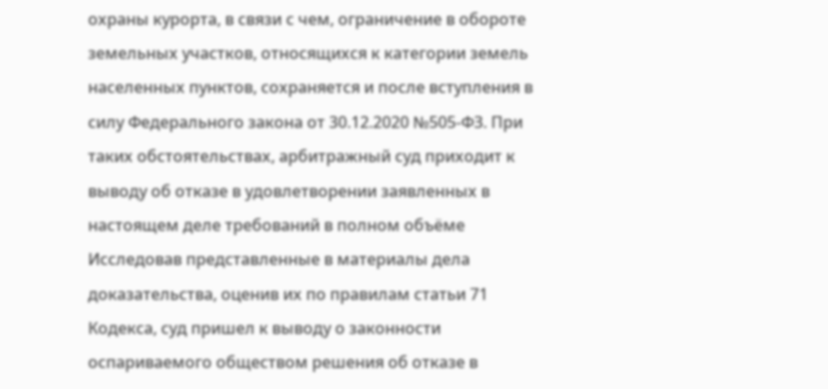охраны курорта, в связи с чем, ограничение в обороте земельных участков, относящихся к категории земель населенных пунктов, сохраняется и после вступления в силу Федерального закона от 30.12.2020 №505-ФЗ. При таких обстоятельствах, арбитражный суд приходит к выводу об отказе в удовлетворении заявленных в настоящем деле требований в полном объёме Исследовав представленные в материалы дела доказательства, оценив их по правилам статьи 71 Кодекса, суд пришел к выводу о законности оспариваемого обществом решения об отказе в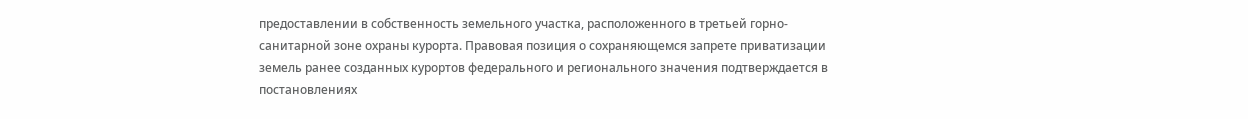предоставлении в собственность земельного участка, расположенного в третьей горно-санитарной зоне охраны курорта. Правовая позиция о сохраняющемся запрете приватизации земель ранее созданных курортов федерального и регионального значения подтверждается в постановлениях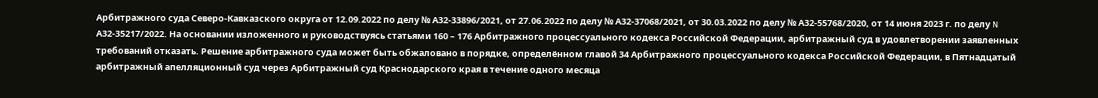Арбитражного суда Северо-Кавказского округа от 12.09.2022 по делу № А32-33896/2021, от 27.06.2022 по делу № А32-37068/2021, от 30.03.2022 по делу № А32-55768/2020, от 14 июня 2023 г. по делу N А32-35217/2022. На основании изложенного и руководствуясь статьями 160 – 176 Арбитражного процессуального кодекса Российской Федерации, арбитражный суд в удовлетворении заявленных требований отказать. Решение арбитражного суда может быть обжаловано в порядке, определённом главой 34 Арбитражного процессуального кодекса Российской Федерации, в Пятнадцатый арбитражный апелляционный суд через Арбитражный суд Краснодарского края в течение одного месяца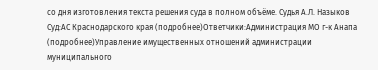со дня изготовления текста решения суда в полном объёме. Судья А.Л. Назыков Суд:АС Краснодарского края (подробнее)Ответчики:Администрация МО г-к Анапа (подробнее)Управление имущественных отношений администрации муниципального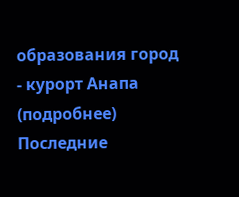образования город - курорт Анапа (подробнее) Последние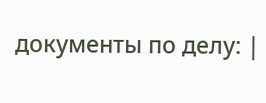документы по делу: |